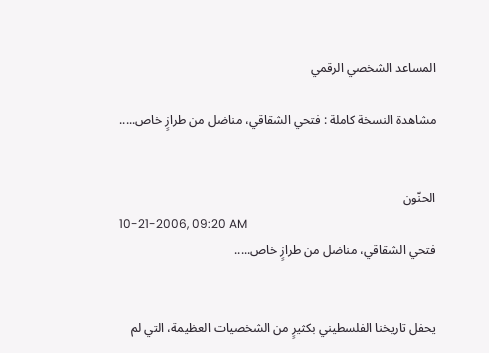المساعد الشخصي الرقمي

مشاهدة النسخة كاملة : فتحي الشقاقي، مناضل من طرازٍ خاص.....


الحنّون
10-21-2006, 09:20 AM
فتحي الشقاقي، مناضل من طرازٍ خاص.....


يحفل تاريخنا الفلسطيني بكثيرٍ من الشخصيات العظيمة، التي لم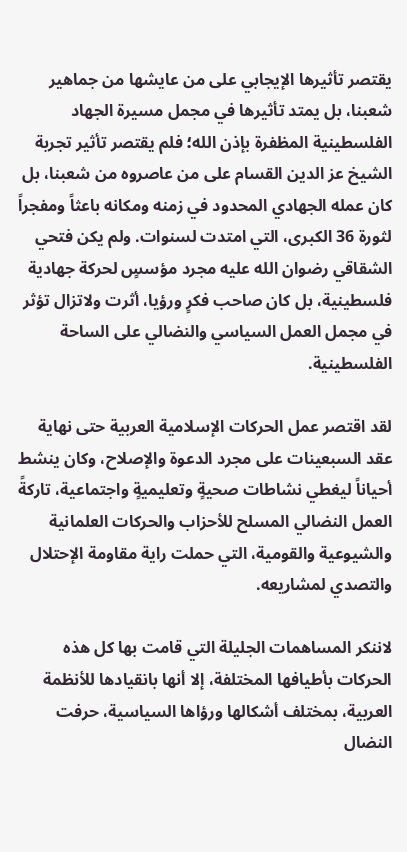يقتصر تأثيرها الإيجابي على من عايشها من جماهير شعبنا، بل يمتد تأثيرها في مجمل مسيرة الجهاد الفلسطينية المظفرة بإذن الله؛ فلم يقتصر تأثير تجربة الشيخ عز الدين القسام على من عاصروه من شعبنا، بل كان عمله الجهادي المحدود في زمنه ومكانه باعثاً ومفجراً لثورة 36 الكبرى، التي امتدت لسنوات. ولم يكن فتحي الشقاقي رضوان الله عليه مجرد مؤسسٍ لحركة جهادية فلسطينية، بل كان صاحب فكرٍ ورؤيا، أثرت ولاتزال تؤثر في مجمل العمل السياسي والنضالي على الساحة الفلسطينية.

لقد اقتصر عمل الحركات الإسلامية العربية حتى نهاية عقد السبعينات على مجرد الدعوة والإصلاح، وكان ينشط أحياناً ليغطي نشاطات صحيةٍ وتعليميةٍ واجتماعية، تاركةً العمل النضالي المسلح للأحزاب والحركات العلمانية والشيوعية والقومية، التي حملت راية مقاومة الإحتلال والتصدي لمشاريعه.

لاننكر المساهمات الجليلة التي قامت بها كل هذه الحركات بأطيافها المختلفة، إلا أنها بانقيادها للأنظمة العربية، بمختلف أشكالها ورؤاها السياسية، حرفت النضال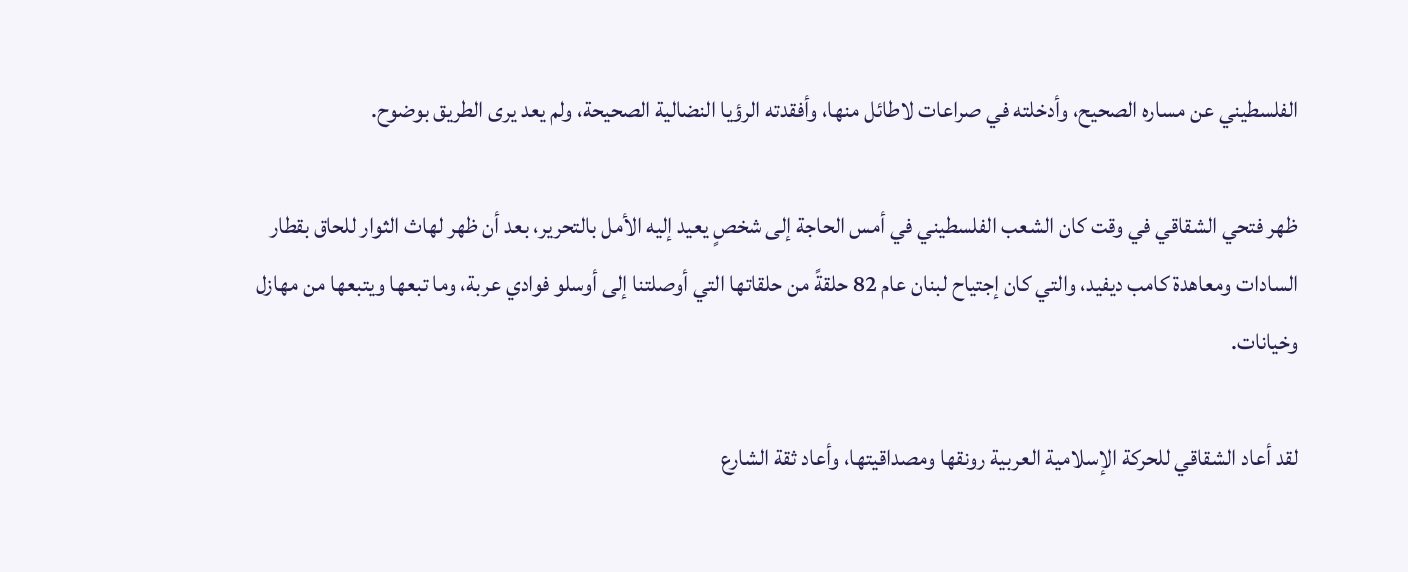الفلسطيني عن مساره الصحيح، وأدخلته في صراعات لاطائل منها، وأفقدته الرؤيا النضالية الصحيحة، ولم يعد يرى الطريق بوضوح.

ظهر فتحي الشقاقي في وقت كان الشعب الفلسطيني في أمس الحاجة إلى شخصٍ يعيد إليه الأمل بالتحرير، بعد أن ظهر لهاث الثوار للحاق بقطار السادات ومعاهدة كامب ديفيد، والتي كان إجتياح لبنان عام 82 حلقةً من حلقاتها التي أوصلتنا إلى أوسلو فوادي عربة، وما تبعها ويتبعها من مهازل وخيانات.

لقد أعاد الشقاقي للحركة الإسلامية العربية رونقها ومصداقيتها، وأعاد ثقة الشارع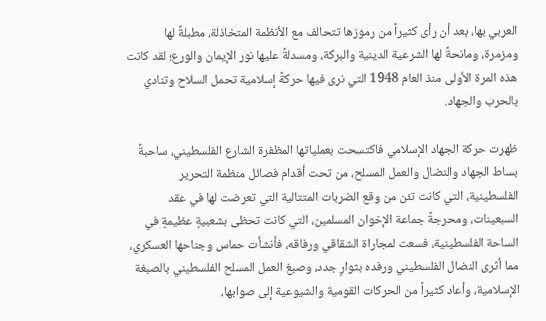العربي بها، بعد أن رأى كثيراً من رموزها تتحالف مع الأنظمة المتخاذلة، مطبلةً لها ومزمرة، ومانحةً لها الشرعية الدينية والبركة، ومسدلةً عليها نور الإيمان والورع؛ لقد كانت هذه المرة الأولى منذ العام 1948 التي نرى فيها حركةً إسلامية تحمل السلاح وتنادي بالحرب والجهاد.

ظهرت حركة الجهاد الإسلامي فاكتسحت بعملياتها المظفرة الشارع الفلسطيني، ساحبةً بساط الجهاد والنضال والعمل المسلح، من تحت أقدام فصائل منظمة التحرير الفلسطينية، التي كانت تئن من وقع الضربات المتتالية التي تعرضت لها في عقد السبعينات، ومحرجةً جماعة الإخوان المسلمين، التي كانت تحظى بشعبيةٍ عظيمةٍ في الساحة الفلسطينية، فسعت لمجاراة الشقاقي ورفاقه، فأنشأت حماس وجناحها العسكري، مما أثرى النضال الفلسطيني ورفده بثوارٍ جدد، وصبغ العمل المسلح الفلسطيني بالصبغة الإسلامية، وأعاد كثيراً من الحركات القومية والشيوعية إلى صوابها،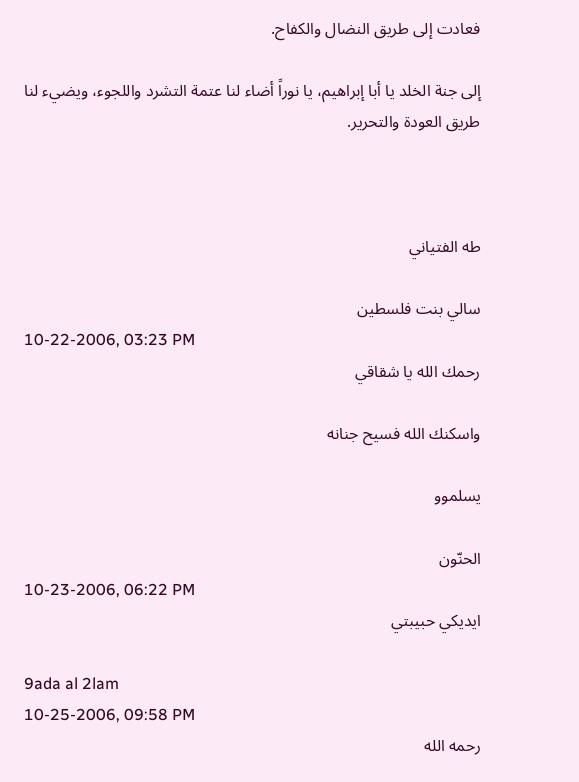فعادت إلى طريق النضال والكفاح.

إلى جنة الخلد يا أبا إبراهيم، يا نوراً أضاء لنا عتمة التشرد واللجوء، ويضيء لنا طريق العودة والتحرير.



طه الفتياني

سالي بنت فلسطين
10-22-2006, 03:23 PM
رحمك الله يا شقاقي

واسكنك الله فسيح جنانه

يسلموو

الحنّون
10-23-2006, 06:22 PM
ايديكي حبيبتي

9ada al 2lam
10-25-2006, 09:58 PM
رحمه الله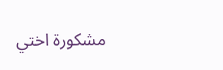مشكورة اختي